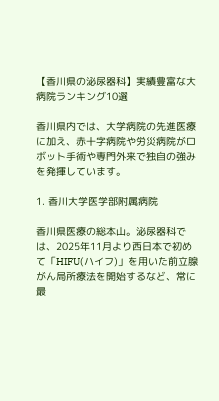【香川県の泌尿器科】実績豊富な大病院ランキング10選

香川県内では、大学病院の先進医療に加え、赤十字病院や労災病院がロボット手術や専門外来で独自の強みを発揮しています。

1. 香川大学医学部附属病院

香川県医療の総本山。泌尿器科では、2025年11月より西日本で初めて「HIFU(ハイフ)」を用いた前立腺がん局所療法を開始するなど、常に最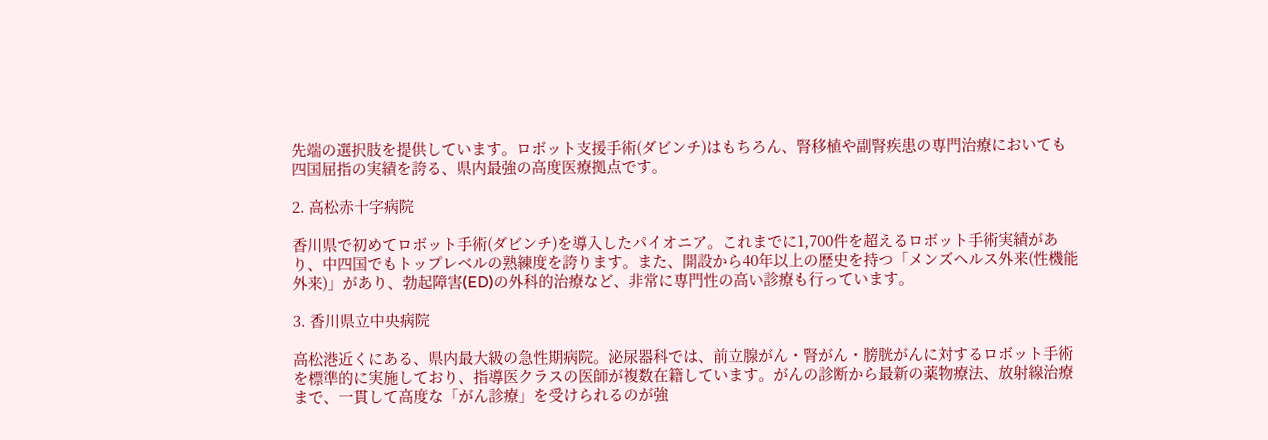先端の選択肢を提供しています。ロボット支援手術(ダビンチ)はもちろん、腎移植や副腎疾患の専門治療においても四国屈指の実績を誇る、県内最強の高度医療拠点です。

2. 高松赤十字病院

香川県で初めてロボット手術(ダビンチ)を導入したパイオニア。これまでに1,700件を超えるロボット手術実績があり、中四国でもトップレベルの熟練度を誇ります。また、開設から40年以上の歴史を持つ「メンズヘルス外来(性機能外来)」があり、勃起障害(ED)の外科的治療など、非常に専門性の高い診療も行っています。

3. 香川県立中央病院

高松港近くにある、県内最大級の急性期病院。泌尿器科では、前立腺がん・腎がん・膀胱がんに対するロボット手術を標準的に実施しており、指導医クラスの医師が複数在籍しています。がんの診断から最新の薬物療法、放射線治療まで、一貫して高度な「がん診療」を受けられるのが強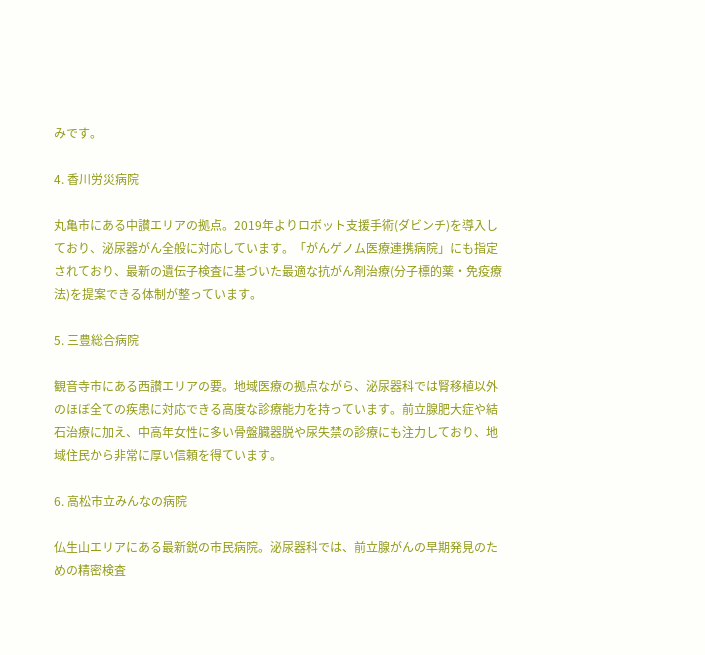みです。

4. 香川労災病院

丸亀市にある中讃エリアの拠点。2019年よりロボット支援手術(ダビンチ)を導入しており、泌尿器がん全般に対応しています。「がんゲノム医療連携病院」にも指定されており、最新の遺伝子検査に基づいた最適な抗がん剤治療(分子標的薬・免疫療法)を提案できる体制が整っています。

5. 三豊総合病院

観音寺市にある西讃エリアの要。地域医療の拠点ながら、泌尿器科では腎移植以外のほぼ全ての疾患に対応できる高度な診療能力を持っています。前立腺肥大症や結石治療に加え、中高年女性に多い骨盤臓器脱や尿失禁の診療にも注力しており、地域住民から非常に厚い信頼を得ています。

6. 高松市立みんなの病院

仏生山エリアにある最新鋭の市民病院。泌尿器科では、前立腺がんの早期発見のための精密検査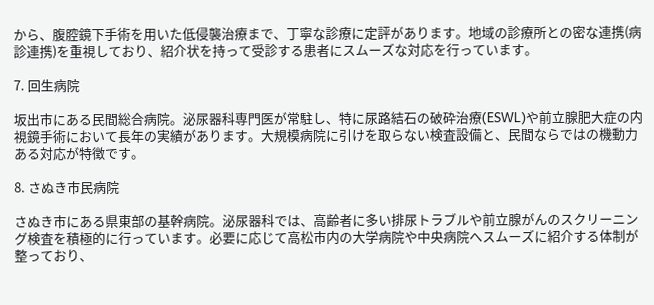から、腹腔鏡下手術を用いた低侵襲治療まで、丁寧な診療に定評があります。地域の診療所との密な連携(病診連携)を重視しており、紹介状を持って受診する患者にスムーズな対応を行っています。

7. 回生病院

坂出市にある民間総合病院。泌尿器科専門医が常駐し、特に尿路結石の破砕治療(ESWL)や前立腺肥大症の内視鏡手術において長年の実績があります。大規模病院に引けを取らない検査設備と、民間ならではの機動力ある対応が特徴です。

8. さぬき市民病院

さぬき市にある県東部の基幹病院。泌尿器科では、高齢者に多い排尿トラブルや前立腺がんのスクリーニング検査を積極的に行っています。必要に応じて高松市内の大学病院や中央病院へスムーズに紹介する体制が整っており、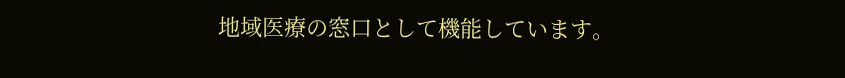地域医療の窓口として機能しています。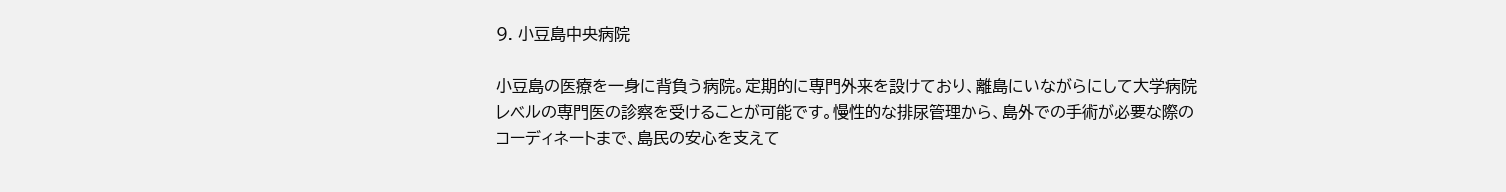9. 小豆島中央病院

小豆島の医療を一身に背負う病院。定期的に専門外来を設けており、離島にいながらにして大学病院レベルの専門医の診察を受けることが可能です。慢性的な排尿管理から、島外での手術が必要な際のコーディネートまで、島民の安心を支えて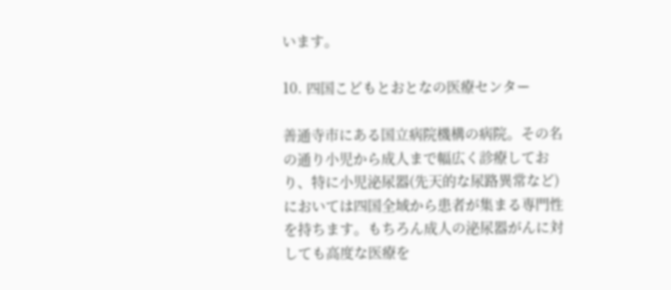います。

10. 四国こどもとおとなの医療センター

善通寺市にある国立病院機構の病院。その名の通り小児から成人まで幅広く診療しており、特に小児泌尿器(先天的な尿路異常など)においては四国全域から患者が集まる専門性を持ちます。もちろん成人の泌尿器がんに対しても高度な医療を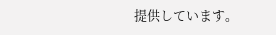提供しています。